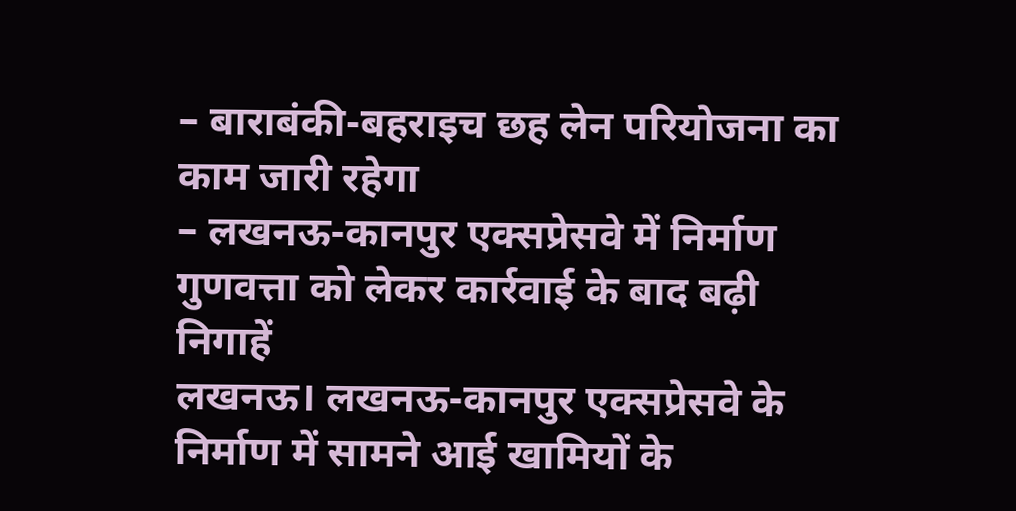– बाराबंकी-बहराइच छह लेन परियोजना का काम जारी रहेगा
– लखनऊ-कानपुर एक्सप्रेसवे में निर्माण गुणवत्ता को लेकर कार्रवाई के बाद बढ़ी निगाहें
लखनऊ। लखनऊ-कानपुर एक्सप्रेसवे के निर्माण में सामने आई खामियों के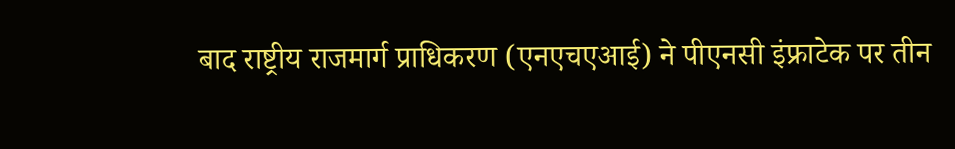बाद राष्ट्रीय राजमार्ग प्राधिकरण (एनएचएआई) ने पीएनसी इंफ्राटेक पर तीन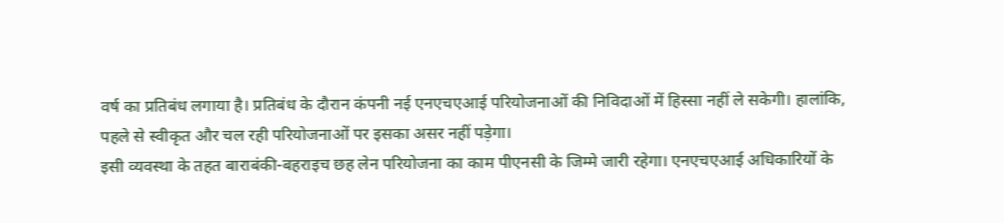वर्ष का प्रतिबंध लगाया है। प्रतिबंध के दौरान कंपनी नई एनएचएआई परियोजनाओं की निविदाओं में हिस्सा नहीं ले सकेगी। हालांकि, पहले से स्वीकृत और चल रही परियोजनाओं पर इसका असर नहीं पड़ेगा।
इसी व्यवस्था के तहत बाराबंकी-बहराइच छह लेन परियोजना का काम पीएनसी के जिम्मे जारी रहेगा। एनएचएआई अधिकारियों के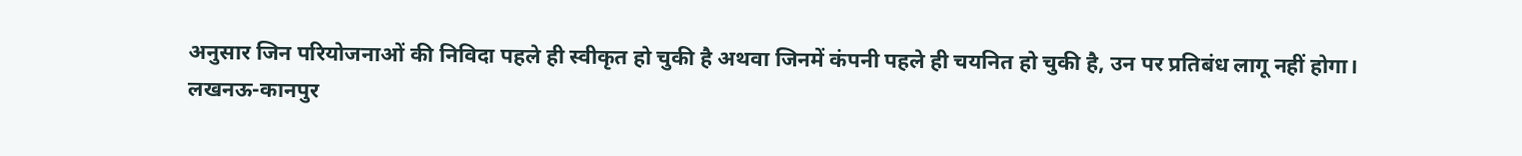अनुसार जिन परियोजनाओं की निविदा पहले ही स्वीकृत हो चुकी है अथवा जिनमें कंपनी पहले ही चयनित हो चुकी है, उन पर प्रतिबंध लागू नहीं होगा।
लखनऊ-कानपुर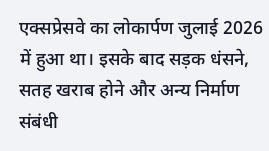एक्सप्रेसवे का लोकार्पण जुलाई 2026 में हुआ था। इसके बाद सड़क धंसने, सतह खराब होने और अन्य निर्माण संबंधी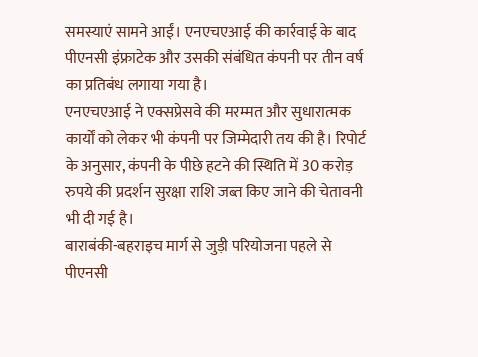समस्याएं सामने आईं। एनएचएआई की कार्रवाई के बाद पीएनसी इंफ्राटेक और उसकी संबंधित कंपनी पर तीन वर्ष का प्रतिबंध लगाया गया है।
एनएचएआई ने एक्सप्रेसवे की मरम्मत और सुधारात्मक कार्यों को लेकर भी कंपनी पर जिम्मेदारी तय की है। रिपोर्ट के अनुसार, कंपनी के पीछे हटने की स्थिति में 30 करोड़ रुपये की प्रदर्शन सुरक्षा राशि जब्त किए जाने की चेतावनी भी दी गई है।
बाराबंकी-बहराइच मार्ग से जुड़ी परियोजना पहले से पीएनसी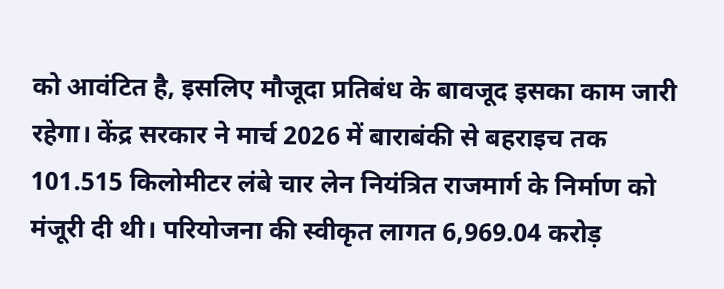को आवंटित है, इसलिए मौजूदा प्रतिबंध के बावजूद इसका काम जारी रहेगा। केंद्र सरकार ने मार्च 2026 में बाराबंकी से बहराइच तक 101.515 किलोमीटर लंबे चार लेन नियंत्रित राजमार्ग के निर्माण को मंजूरी दी थी। परियोजना की स्वीकृत लागत 6,969.04 करोड़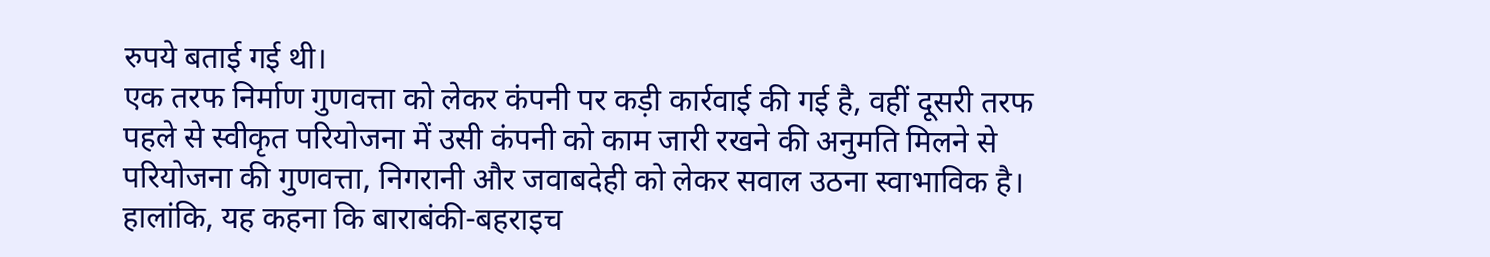रुपये बताई गई थी।
एक तरफ निर्माण गुणवत्ता को लेकर कंपनी पर कड़ी कार्रवाई की गई है, वहीं दूसरी तरफ पहले से स्वीकृत परियोजना में उसी कंपनी को काम जारी रखने की अनुमति मिलने से परियोजना की गुणवत्ता, निगरानी और जवाबदेही को लेकर सवाल उठना स्वाभाविक है। हालांकि, यह कहना कि बाराबंकी-बहराइच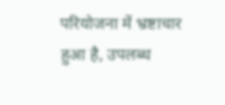परियोजना में भ्रष्टाचार हुआ है, उपलब्ध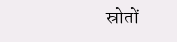स्रोतों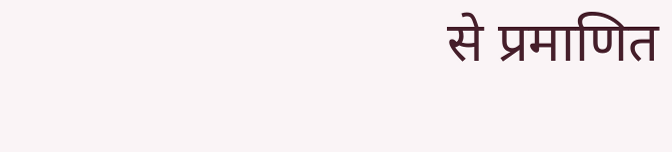से प्रमाणित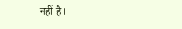नहीं है।